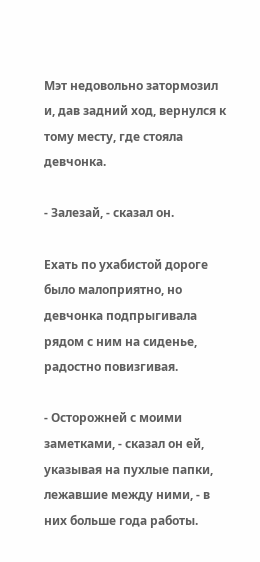Мэт недовольно затормозил и, дав задний ход, вернулся к тому месту, где стояла девчонка.

- Залезай, - сказал он.

Ехать по ухабистой дороге было малоприятно, но девчонка подпрыгивала рядом с ним на сиденье, радостно повизгивая.

- Осторожней с моими заметками, - сказал он ей, указывая на пухлые папки, лежавшие между ними, - в них больше года работы.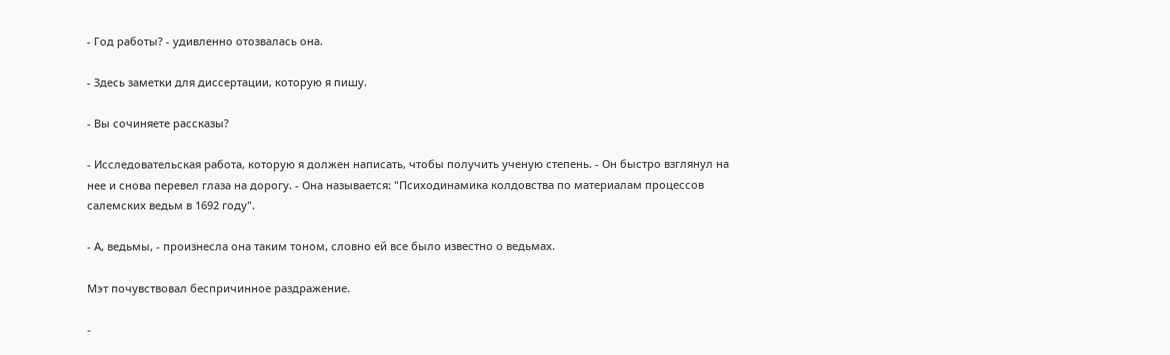- Год работы? - удивленно отозвалась она.

- Здесь заметки для диссертации, которую я пишу.

- Вы сочиняете рассказы?

- Исследовательская работа, которую я должен написать, чтобы получить ученую степень. - Он быстро взглянул на нее и снова перевел глаза на дорогу. - Она называется: "Психодинамика колдовства по материалам процессов салемских ведьм в 1692 году".

- А, ведьмы, - произнесла она таким тоном, словно ей все было известно о ведьмах.

Мэт почувствовал беспричинное раздражение.

-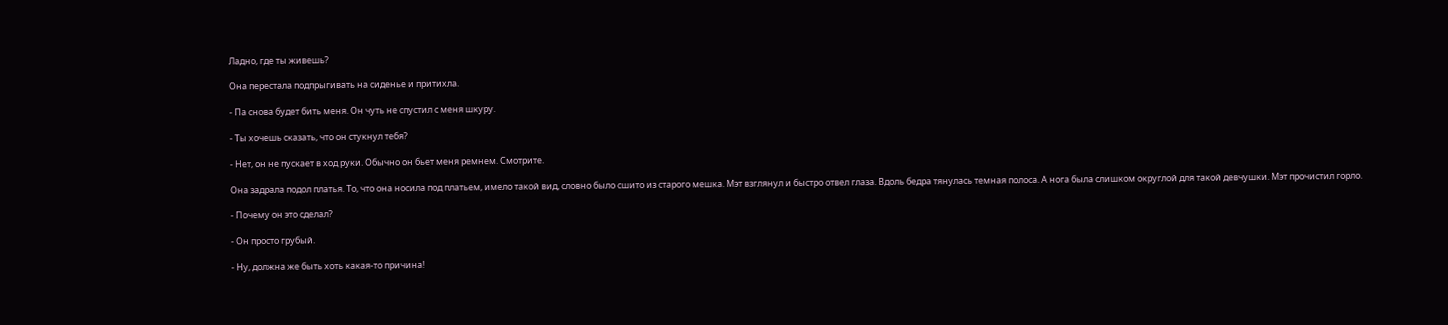Ладно, где ты живешь?

Она перестала подпрыгивать на сиденье и притихла.

- Па снова будет бить меня. Он чуть не спустил с меня шкуру.

- Ты хочешь сказать, что он стукнул тебя?

- Нет, он не пускает в ход руки. Обычно он бьет меня ремнем. Смотрите.

Она задрала подол платья. То, что она носила под платьем, имело такой вид, словно было сшито из старого мешка. Мэт взглянул и быстро отвел глаза. Вдоль бедра тянулась темная полоса. А нога была слишком округлой для такой девчушки. Мэт прочистил горло.

- Почему он это сделал?

- Он просто грубый.

- Ну, должна же быть хоть какая-то причина!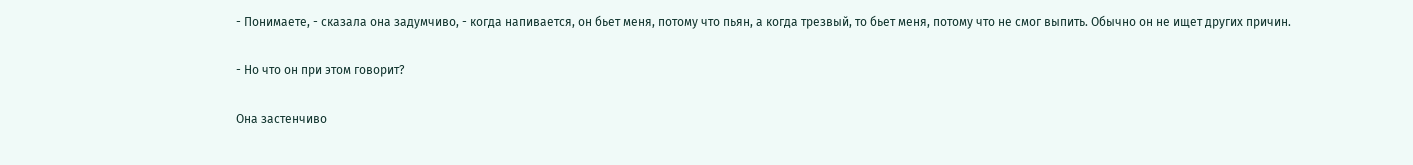- Понимаете, - сказала она задумчиво, - когда напивается, он бьет меня, потому что пьян, а когда трезвый, то бьет меня, потому что не смог выпить. Обычно он не ищет других причин.

- Но что он при этом говорит?

Она застенчиво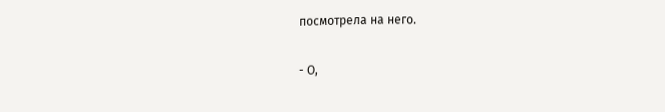посмотрела на него.

- О,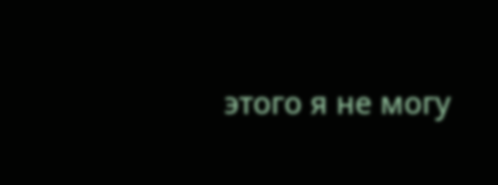этого я не могу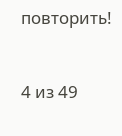повторить!



4 из 49